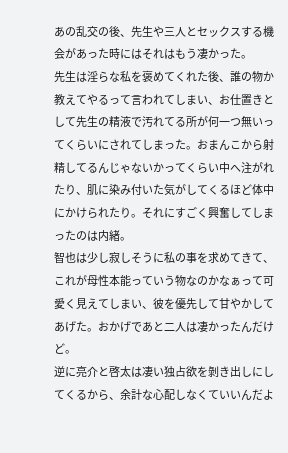あの乱交の後、先生や三人とセックスする機会があった時にはそれはもう凄かった。
先生は淫らな私を褒めてくれた後、誰の物か教えてやるって言われてしまい、お仕置きとして先生の精液で汚れてる所が何一つ無いってくらいにされてしまった。おまんこから射精してるんじゃないかってくらい中へ注がれたり、肌に染み付いた気がしてくるほど体中にかけられたり。それにすごく興奮してしまったのは内緒。
智也は少し寂しそうに私の事を求めてきて、これが母性本能っていう物なのかなぁって可愛く見えてしまい、彼を優先して甘やかしてあげた。おかげであと二人は凄かったんだけど。
逆に亮介と啓太は凄い独占欲を剝き出しにしてくるから、余計な心配しなくていいんだよ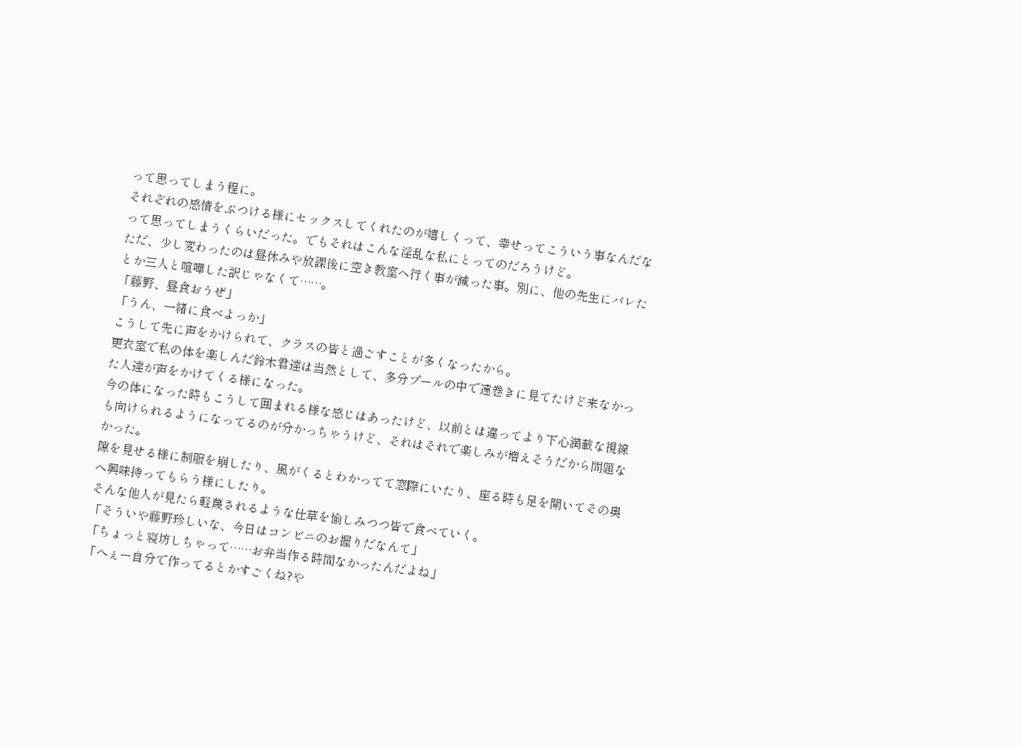って思ってしまう程に。
それぞれの感情をぶつける様にセックスしてくれたのが嬉しくって、幸せってこういう事なんだなって思ってしまうくらいだった。でもそれはこんな淫乱な私にとってのだろうけど。
ただ、少し変わったのは昼休みや放課後に空き教室へ行く事が減った事。別に、他の先生にバレたとか三人と喧嘩した訳じゃなくて……。
「藤野、昼食おうぜ」
「うん、一緒に食べよっか」
こうして先に声をかけられて、クラスの皆と過ごすことが多くなったから。
更衣室で私の体を楽しんだ鈴木君達は当然として、多分プールの中で遠巻きに見てたけど来なかった人達が声をかけてくる様になった。
今の体になった時もこうして囲まれる様な感じはあったけど、以前とは違ってより下心満載な視線も向けられるようになってるのが分かっちゃうけど、それはそれで楽しみが増えそうだから問題なかった。
隙を見せる様に制服を崩したり、風がくるとわかってて窓際にいたり、座る時も足を開いてその奥へ興味持ってもらう様にしたり。
そんな他人が見たら軽蔑されるような仕草を愉しみつつ皆で食べていく。
「そういや藤野珍しいな、今日はコンビニのお握りだなんて」
「ちょっと寝坊しちゃって……お弁当作る時間なかったんだよね」
「へぇー自分で作ってるとかすごくね?や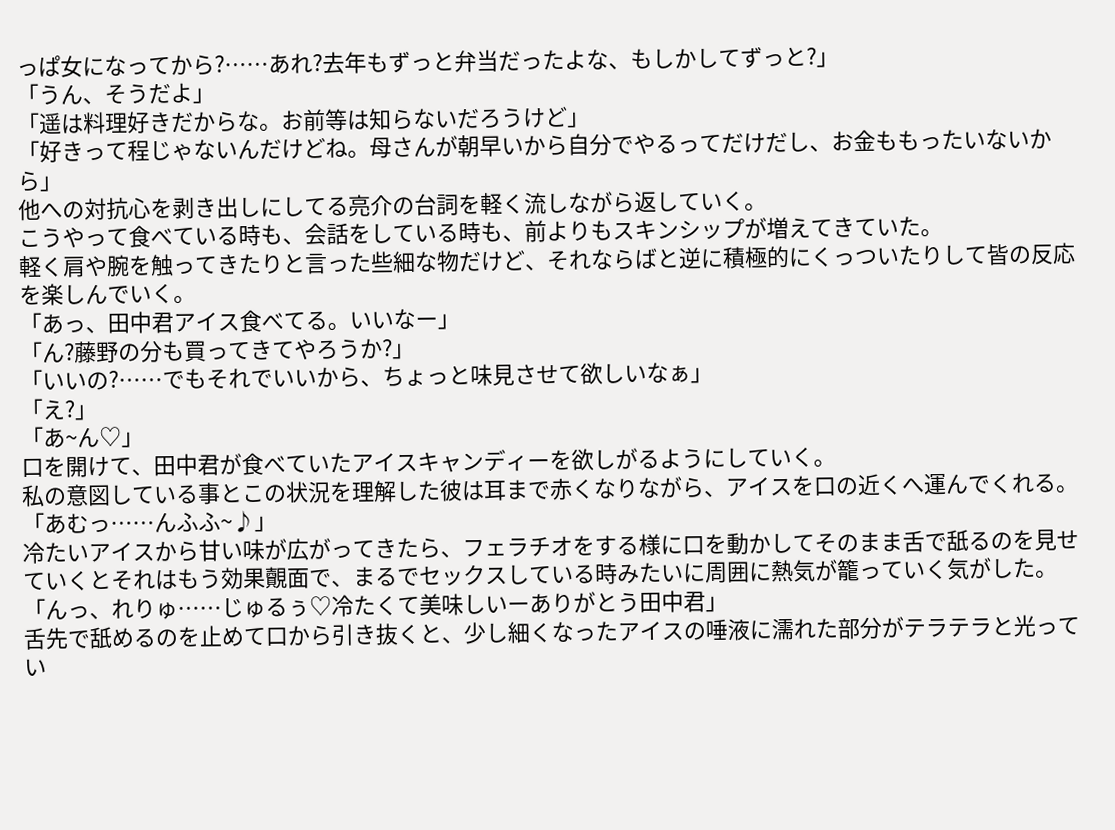っぱ女になってから?……あれ?去年もずっと弁当だったよな、もしかしてずっと?」
「うん、そうだよ」
「遥は料理好きだからな。お前等は知らないだろうけど」
「好きって程じゃないんだけどね。母さんが朝早いから自分でやるってだけだし、お金ももったいないから」
他への対抗心を剥き出しにしてる亮介の台詞を軽く流しながら返していく。
こうやって食べている時も、会話をしている時も、前よりもスキンシップが増えてきていた。
軽く肩や腕を触ってきたりと言った些細な物だけど、それならばと逆に積極的にくっついたりして皆の反応を楽しんでいく。
「あっ、田中君アイス食べてる。いいなー」
「ん?藤野の分も買ってきてやろうか?」
「いいの?……でもそれでいいから、ちょっと味見させて欲しいなぁ」
「え?」
「あ~ん♡」
口を開けて、田中君が食べていたアイスキャンディーを欲しがるようにしていく。
私の意図している事とこの状況を理解した彼は耳まで赤くなりながら、アイスを口の近くへ運んでくれる。
「あむっ……んふふ~♪」
冷たいアイスから甘い味が広がってきたら、フェラチオをする様に口を動かしてそのまま舌で舐るのを見せていくとそれはもう効果覿面で、まるでセックスしている時みたいに周囲に熱気が籠っていく気がした。
「んっ、れりゅ……じゅるぅ♡冷たくて美味しいーありがとう田中君」
舌先で舐めるのを止めて口から引き抜くと、少し細くなったアイスの唾液に濡れた部分がテラテラと光ってい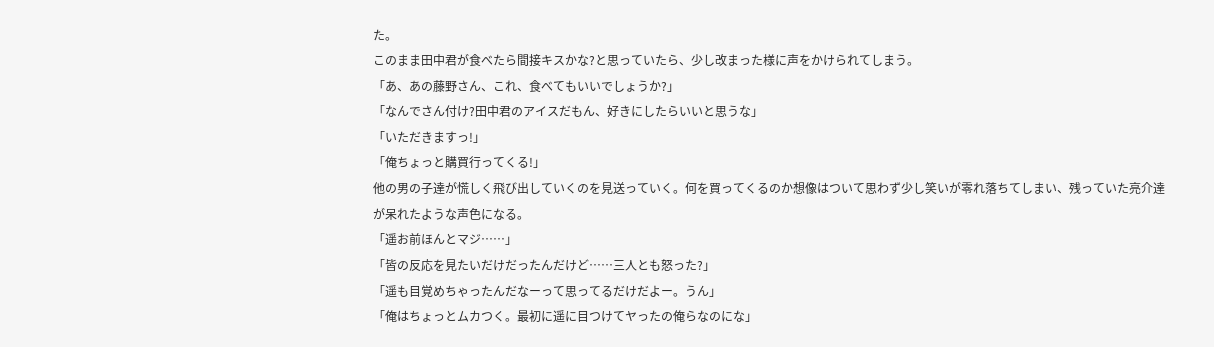た。
このまま田中君が食べたら間接キスかな?と思っていたら、少し改まった様に声をかけられてしまう。
「あ、あの藤野さん、これ、食べてもいいでしょうか?」
「なんでさん付け?田中君のアイスだもん、好きにしたらいいと思うな」
「いただきますっ!」
「俺ちょっと購買行ってくる!」
他の男の子達が慌しく飛び出していくのを見送っていく。何を買ってくるのか想像はついて思わず少し笑いが零れ落ちてしまい、残っていた亮介達が呆れたような声色になる。
「遥お前ほんとマジ……」
「皆の反応を見たいだけだったんだけど……三人とも怒った?」
「遥も目覚めちゃったんだなーって思ってるだけだよー。うん」
「俺はちょっとムカつく。最初に遥に目つけてヤったの俺らなのにな」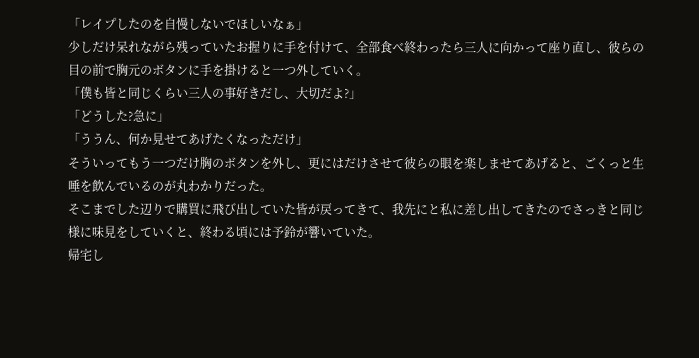「レイプしたのを自慢しないでほしいなぁ」
少しだけ呆れながら残っていたお握りに手を付けて、全部食べ終わったら三人に向かって座り直し、彼らの目の前で胸元のボタンに手を掛けると一つ外していく。
「僕も皆と同じくらい三人の事好きだし、大切だよ?」
「どうした?急に」
「ううん、何か見せてあげたくなっただけ」
そういってもう一つだけ胸のボタンを外し、更にはだけさせて彼らの眼を楽しませてあげると、ごくっと生唾を飲んでいるのが丸わかりだった。
そこまでした辺りで購買に飛び出していた皆が戻ってきて、我先にと私に差し出してきたのでさっきと同じ様に味見をしていくと、終わる頃には予鈴が響いていた。
帰宅し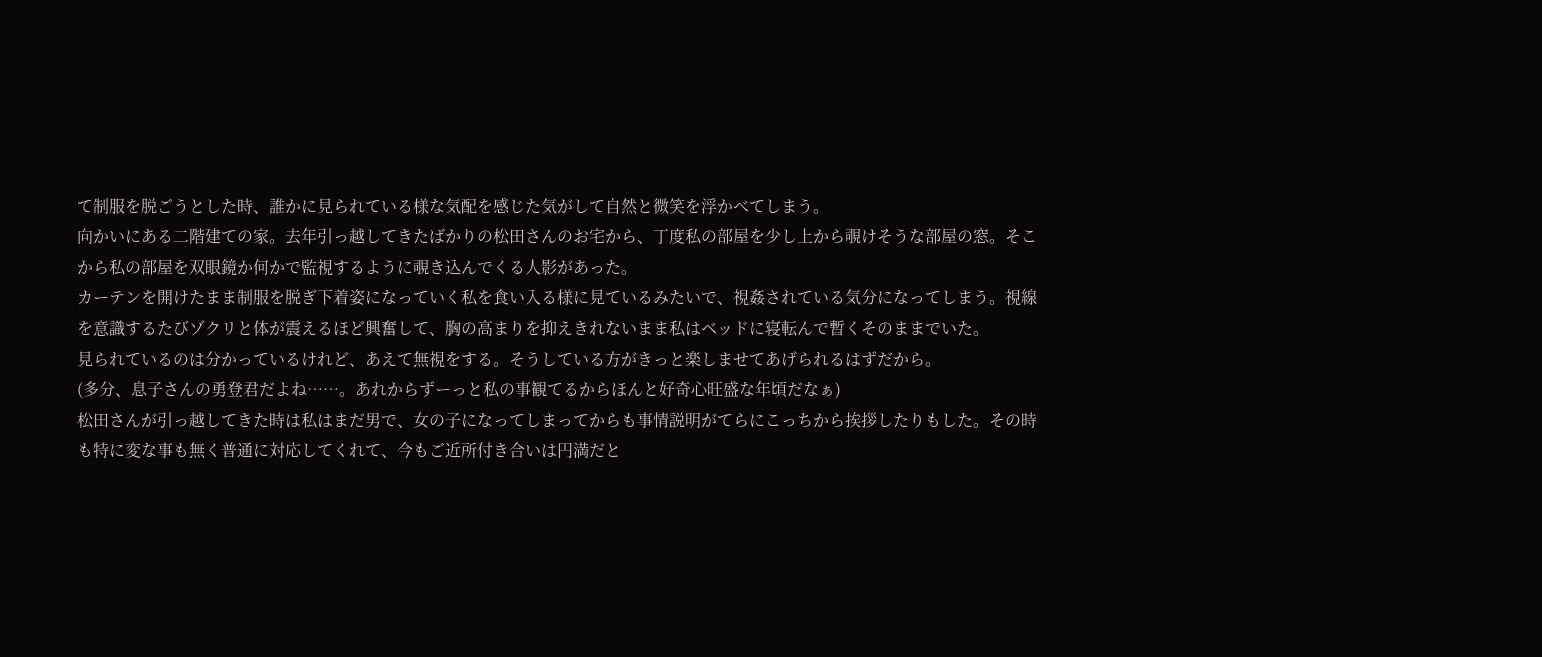て制服を脱ごうとした時、誰かに見られている様な気配を感じた気がして自然と微笑を浮かべてしまう。
向かいにある二階建ての家。去年引っ越してきたばかりの松田さんのお宅から、丁度私の部屋を少し上から覗けそうな部屋の窓。そこから私の部屋を双眼鏡か何かで監視するように覗き込んでくる人影があった。
カーテンを開けたまま制服を脱ぎ下着姿になっていく私を食い入る様に見ているみたいで、視姦されている気分になってしまう。視線を意識するたびゾクリと体が震えるほど興奮して、胸の高まりを抑えきれないまま私はベッドに寝転んで暫くそのままでいた。
見られているのは分かっているけれど、あえて無視をする。そうしている方がきっと楽しませてあげられるはずだから。
(多分、息子さんの勇登君だよね……。あれからずーっと私の事観てるからほんと好奇心旺盛な年頃だなぁ)
松田さんが引っ越してきた時は私はまだ男で、女の子になってしまってからも事情説明がてらにこっちから挨拶したりもした。その時も特に変な事も無く普通に対応してくれて、今もご近所付き合いは円満だと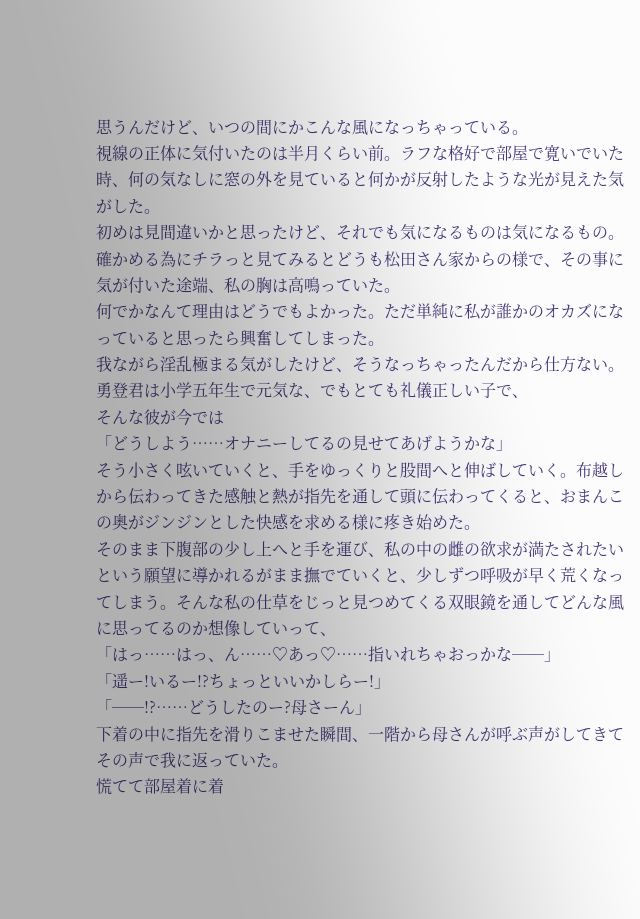思うんだけど、いつの間にかこんな風になっちゃっている。
視線の正体に気付いたのは半月くらい前。ラフな格好で部屋で寛いでいた時、何の気なしに窓の外を見ていると何かが反射したような光が見えた気がした。
初めは見間違いかと思ったけど、それでも気になるものは気になるもの。確かめる為にチラっと見てみるとどうも松田さん家からの様で、その事に気が付いた途端、私の胸は高鳴っていた。
何でかなんて理由はどうでもよかった。ただ単純に私が誰かのオカズになっていると思ったら興奮してしまった。
我ながら淫乱極まる気がしたけど、そうなっちゃったんだから仕方ない。
勇登君は小学五年生で元気な、でもとても礼儀正しい子で、
そんな彼が今では
「どうしよう……オナニーしてるの見せてあげようかな」
そう小さく呟いていくと、手をゆっくりと股間へと伸ばしていく。布越しから伝わってきた感触と熱が指先を通して頭に伝わってくると、おまんこの奥がジンジンとした快感を求める様に疼き始めた。
そのまま下腹部の少し上へと手を運び、私の中の雌の欲求が満たされたいという願望に導かれるがまま撫でていくと、少しずつ呼吸が早く荒くなってしまう。そんな私の仕草をじっと見つめてくる双眼鏡を通してどんな風に思ってるのか想像していって、
「はっ……はっ、ん……♡あっ♡……指いれちゃおっかな──」
「遥ー!いるー!?ちょっといいかしらー!」
「──!?……どうしたのー?母さーん」
下着の中に指先を滑りこませた瞬間、一階から母さんが呼ぶ声がしてきてその声で我に返っていた。
慌てて部屋着に着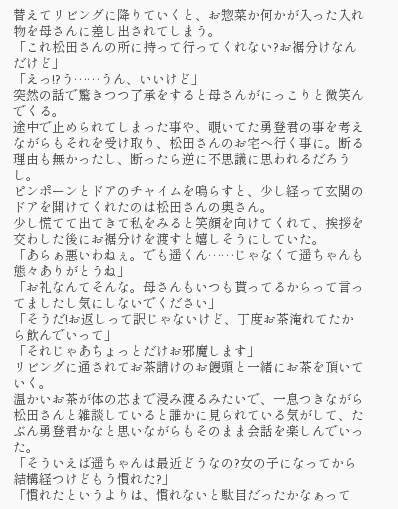替えてリビングに降りていくと、お惣菜か何かが入った入れ物を母さんに差し出されてしまう。
「これ松田さんの所に持って行ってくれない?お裾分けなんだけど」
「えっ!?う……うん、いいけど」
突然の話で驚きつつ了承をすると母さんがにっこりと微笑んでくる。
途中で止められてしまった事や、覗いてた勇登君の事を考えながらもそれを受け取り、松田さんのお宅へ行く事に。断る理由も無かったし、断ったら逆に不思議に思われるだろうし。
ピンポーンとドアのチャイムを鳴らすと、少し経って玄関のドアを開けてくれたのは松田さんの奥さん。
少し慌てて出てきて私をみると笑顔を向けてくれて、挨拶を交わした後にお裾分けを渡すと嬉しそうにしていた。
「あらぁ悪いわねぇ。でも遥くん……じゃなくて遥ちゃんも態々ありがとうね」
「お礼なんてそんな。母さんもいつも貰ってるからって言ってましたし気にしないでください」
「そうだ!お返しって訳じゃないけど、丁度お茶淹れてたから飲んでいって」
「それじゃあちょっとだけお邪魔します」
リビングに通されてお茶請けのお饅頭と一緒にお茶を頂いていく。
温かいお茶が体の芯まで浸み渡るみたいで、一息つきながら松田さんと雑談していると誰かに見られている気がして、たぶん勇登君かなと思いながらもそのまま会話を楽しんでいった。
「そういえば遥ちゃんは最近どうなの?女の子になってから結構経つけどもう慣れた?」
「慣れたというよりは、慣れないと駄目だったかなぁって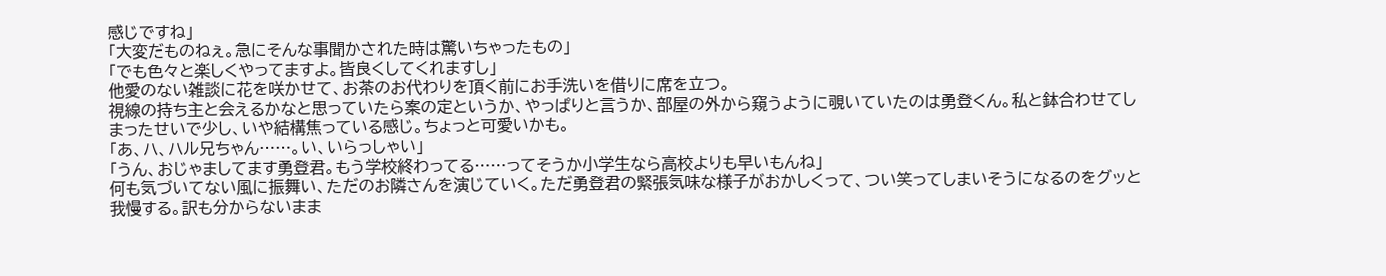感じですね」
「大変だものねぇ。急にそんな事聞かされた時は驚いちゃったもの」
「でも色々と楽しくやってますよ。皆良くしてくれますし」
他愛のない雑談に花を咲かせて、お茶のお代わりを頂く前にお手洗いを借りに席を立つ。
視線の持ち主と会えるかなと思っていたら案の定というか、やっぱりと言うか、部屋の外から窺うように覗いていたのは勇登くん。私と鉢合わせてしまったせいで少し、いや結構焦っている感じ。ちょっと可愛いかも。
「あ、ハ、ハル兄ちゃん……。い、いらっしゃい」
「うん、おじゃましてます勇登君。もう学校終わってる……ってそうか小学生なら高校よりも早いもんね」
何も気づいてない風に振舞い、ただのお隣さんを演じていく。ただ勇登君の緊張気味な様子がおかしくって、つい笑ってしまいそうになるのをグッと我慢する。訳も分からないまま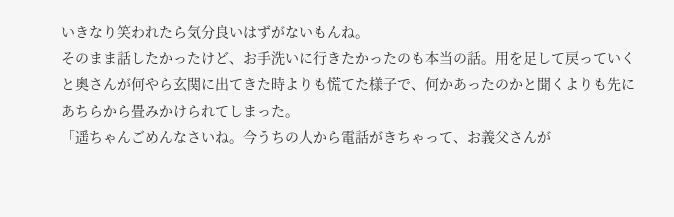いきなり笑われたら気分良いはずがないもんね。
そのまま話したかったけど、お手洗いに行きたかったのも本当の話。用を足して戻っていくと奥さんが何やら玄関に出てきた時よりも慌てた様子で、何かあったのかと聞くよりも先にあちらから畳みかけられてしまった。
「遥ちゃんごめんなさいね。今うちの人から電話がきちゃって、お義父さんが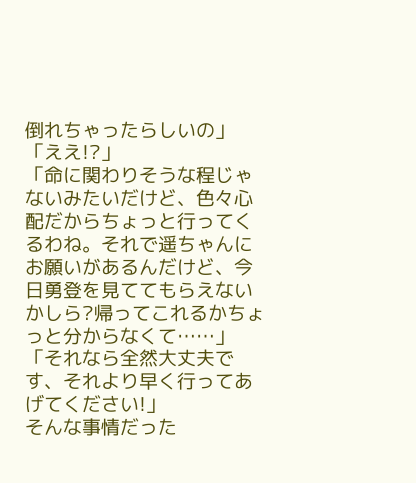倒れちゃったらしいの」
「ええ!?」
「命に関わりそうな程じゃないみたいだけど、色々心配だからちょっと行ってくるわね。それで遥ちゃんにお願いがあるんだけど、今日勇登を見ててもらえないかしら?帰ってこれるかちょっと分からなくて……」
「それなら全然大丈夫です、それより早く行ってあげてください!」
そんな事情だった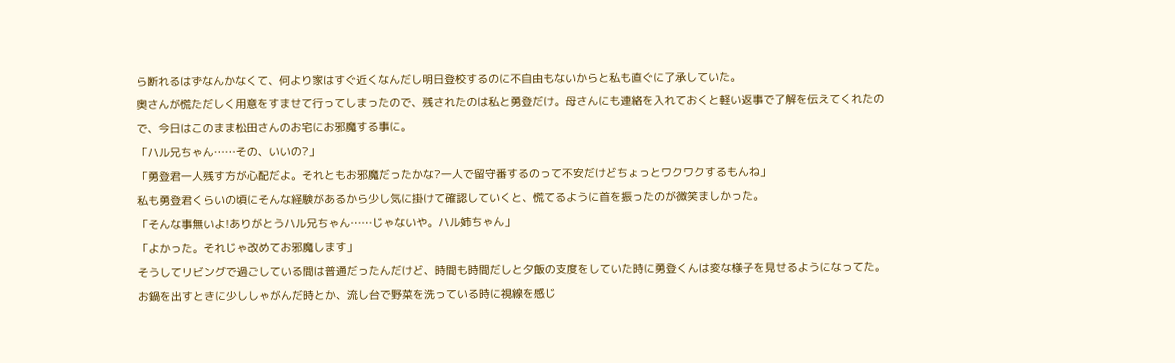ら断れるはずなんかなくて、何より家はすぐ近くなんだし明日登校するのに不自由もないからと私も直ぐに了承していた。
奥さんが慌ただしく用意をすませて行ってしまったので、残されたのは私と勇登だけ。母さんにも連絡を入れておくと軽い返事で了解を伝えてくれたので、今日はこのまま松田さんのお宅にお邪魔する事に。
「ハル兄ちゃん……その、いいの?」
「勇登君一人残す方が心配だよ。それともお邪魔だったかな?一人で留守番するのって不安だけどちょっとワクワクするもんね」
私も勇登君くらいの頃にそんな経験があるから少し気に掛けて確認していくと、慌てるように首を振ったのが微笑ましかった。
「そんな事無いよ!ありがとうハル兄ちゃん……じゃないや。ハル姉ちゃん」
「よかった。それじゃ改めてお邪魔します」
そうしてリビングで過ごしている間は普通だったんだけど、時間も時間だしと夕飯の支度をしていた時に勇登くんは変な様子を見せるようになってた。
お鍋を出すときに少ししゃがんだ時とか、流し台で野菜を洗っている時に視線を感じ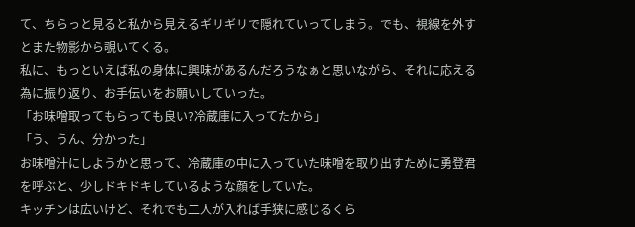て、ちらっと見ると私から見えるギリギリで隠れていってしまう。でも、視線を外すとまた物影から覗いてくる。
私に、もっといえば私の身体に興味があるんだろうなぁと思いながら、それに応える為に振り返り、お手伝いをお願いしていった。
「お味噌取ってもらっても良い?冷蔵庫に入ってたから」
「う、うん、分かった」
お味噌汁にしようかと思って、冷蔵庫の中に入っていた味噌を取り出すために勇登君を呼ぶと、少しドキドキしているような顔をしていた。
キッチンは広いけど、それでも二人が入れば手狭に感じるくら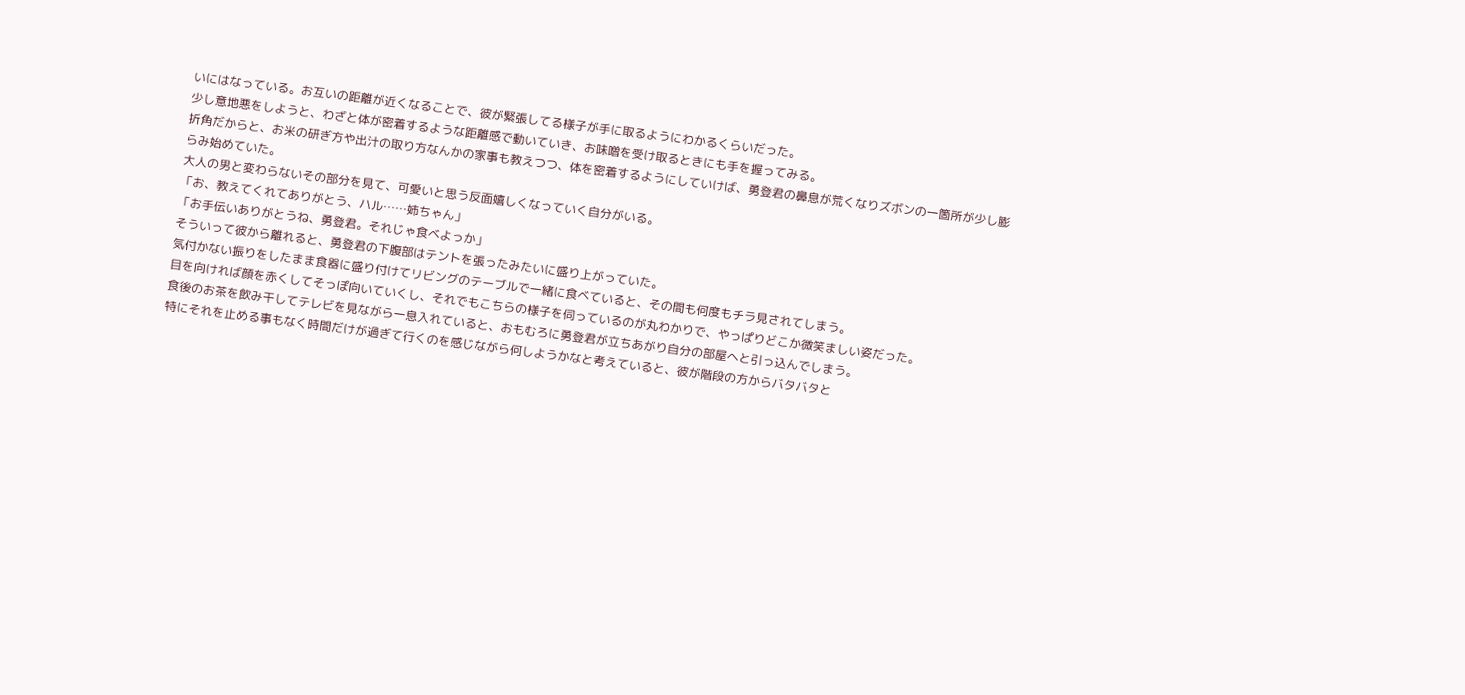いにはなっている。お互いの距離が近くなることで、彼が緊張してる様子が手に取るようにわかるくらいだった。
少し意地悪をしようと、わざと体が密着するような距離感で動いていき、お味噌を受け取るときにも手を握ってみる。
折角だからと、お米の研ぎ方や出汁の取り方なんかの家事も教えつつ、体を密着するようにしていけば、勇登君の鼻息が荒くなりズボンの一箇所が少し膨らみ始めていた。
大人の男と変わらないその部分を見て、可愛いと思う反面嬉しくなっていく自分がいる。
「お、教えてくれてありがとう、ハル……姉ちゃん」
「お手伝いありがとうね、勇登君。それじゃ食べよっか」
そういって彼から離れると、勇登君の下腹部はテントを張ったみたいに盛り上がっていた。
気付かない振りをしたまま食器に盛り付けてリビングのテーブルで一緒に食べていると、その間も何度もチラ見されてしまう。
目を向ければ顔を赤くしてそっぽ向いていくし、それでもこちらの様子を伺っているのが丸わかりで、やっぱりどこか微笑ましい姿だった。
食後のお茶を飲み干してテレビを見ながら一息入れていると、おもむろに勇登君が立ちあがり自分の部屋へと引っ込んでしまう。
特にそれを止める事もなく時間だけが過ぎて行くのを感じながら何しようかなと考えていると、彼が階段の方からバタバタと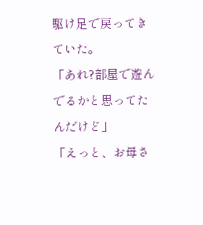駆け足で戻ってきていた。
「あれ?部屋で遊んでるかと思ってたんだけど」
「えっと、お母さ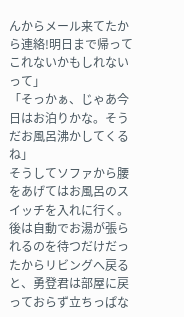んからメール来てたから連絡!明日まで帰ってこれないかもしれないって」
「そっかぁ、じゃあ今日はお泊りかな。そうだお風呂沸かしてくるね」
そうしてソファから腰をあげてはお風呂のスイッチを入れに行く。後は自動でお湯が張られるのを待つだけだったからリビングへ戻ると、勇登君は部屋に戻っておらず立ちっぱな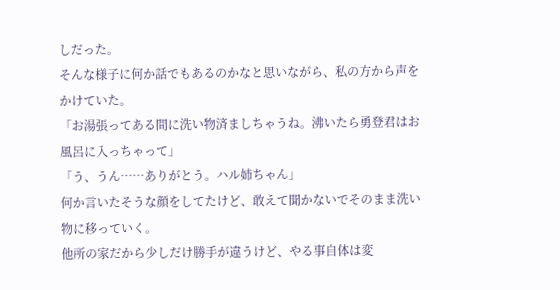しだった。
そんな様子に何か話でもあるのかなと思いながら、私の方から声をかけていた。
「お湯張ってある間に洗い物済ましちゃうね。沸いたら勇登君はお風呂に入っちゃって」
「う、うん……ありがとう。ハル姉ちゃん」
何か言いたそうな顔をしてたけど、敢えて聞かないでそのまま洗い物に移っていく。
他所の家だから少しだけ勝手が違うけど、やる事自体は変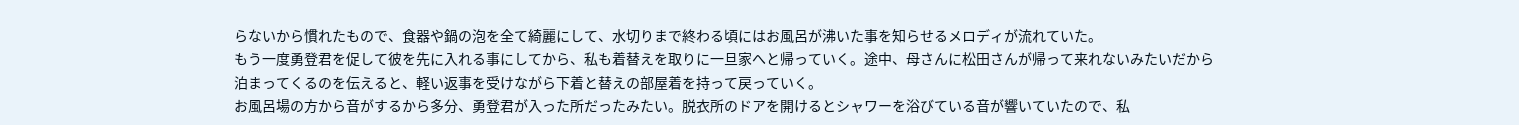らないから慣れたもので、食器や鍋の泡を全て綺麗にして、水切りまで終わる頃にはお風呂が沸いた事を知らせるメロディが流れていた。
もう一度勇登君を促して彼を先に入れる事にしてから、私も着替えを取りに一旦家へと帰っていく。途中、母さんに松田さんが帰って来れないみたいだから泊まってくるのを伝えると、軽い返事を受けながら下着と替えの部屋着を持って戻っていく。
お風呂場の方から音がするから多分、勇登君が入った所だったみたい。脱衣所のドアを開けるとシャワーを浴びている音が響いていたので、私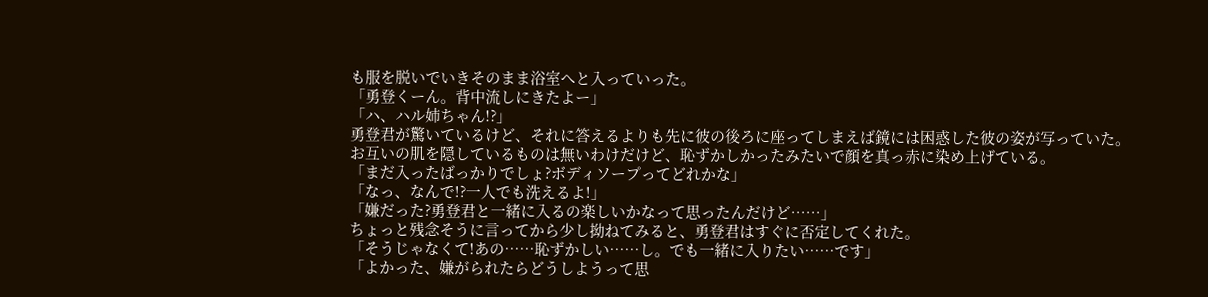も服を脱いでいきそのまま浴室へと入っていった。
「勇登くーん。背中流しにきたよー」
「ハ、ハル姉ちゃん!?」
勇登君が驚いているけど、それに答えるよりも先に彼の後ろに座ってしまえば鏡には困惑した彼の姿が写っていた。
お互いの肌を隠しているものは無いわけだけど、恥ずかしかったみたいで顔を真っ赤に染め上げている。
「まだ入ったばっかりでしょ?ボディソープってどれかな」
「なっ、なんで!?一人でも洗えるよ!」
「嫌だった?勇登君と一緒に入るの楽しいかなって思ったんだけど……」
ちょっと残念そうに言ってから少し拗ねてみると、勇登君はすぐに否定してくれた。
「そうじゃなくて!あの……恥ずかしい……し。でも一緒に入りたい……です」
「よかった、嫌がられたらどうしようって思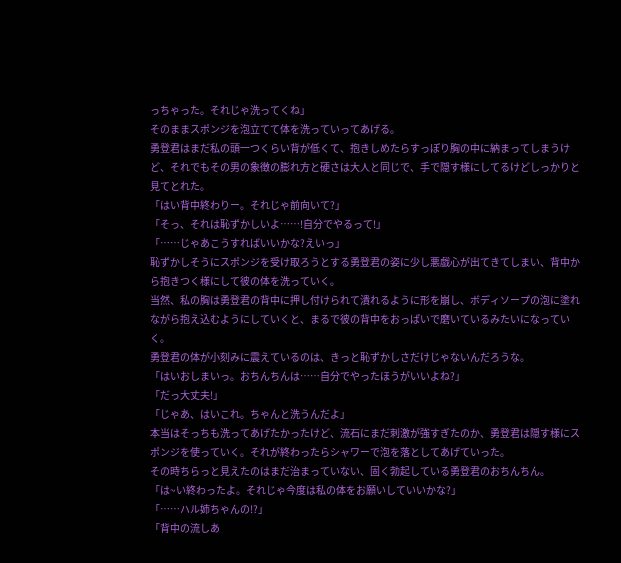っちゃった。それじゃ洗ってくね」
そのままスポンジを泡立てて体を洗っていってあげる。
勇登君はまだ私の頭一つくらい背が低くて、抱きしめたらすっぽり胸の中に納まってしまうけど、それでもその男の象徴の膨れ方と硬さは大人と同じで、手で隠す様にしてるけどしっかりと見てとれた。
「はい背中終わりー。それじゃ前向いて?」
「そっ、それは恥ずかしいよ……!自分でやるって!」
「……じゃあこうすればいいかな?えいっ」
恥ずかしそうにスポンジを受け取ろうとする勇登君の姿に少し悪戯心が出てきてしまい、背中から抱きつく様にして彼の体を洗っていく。
当然、私の胸は勇登君の背中に押し付けられて潰れるように形を崩し、ボディソープの泡に塗れながら抱え込むようにしていくと、まるで彼の背中をおっぱいで磨いているみたいになっていく。
勇登君の体が小刻みに震えているのは、きっと恥ずかしさだけじゃないんだろうな。
「はいおしまいっ。おちんちんは……自分でやったほうがいいよね?」
「だっ大丈夫!」
「じゃあ、はいこれ。ちゃんと洗うんだよ」
本当はそっちも洗ってあげたかったけど、流石にまだ刺激が強すぎたのか、勇登君は隠す様にスポンジを使っていく。それが終わったらシャワーで泡を落としてあげていった。
その時ちらっと見えたのはまだ治まっていない、固く勃起している勇登君のおちんちん。
「は~い終わったよ。それじゃ今度は私の体をお願いしていいかな?」
「……ハル姉ちゃんの!?」
「背中の流しあ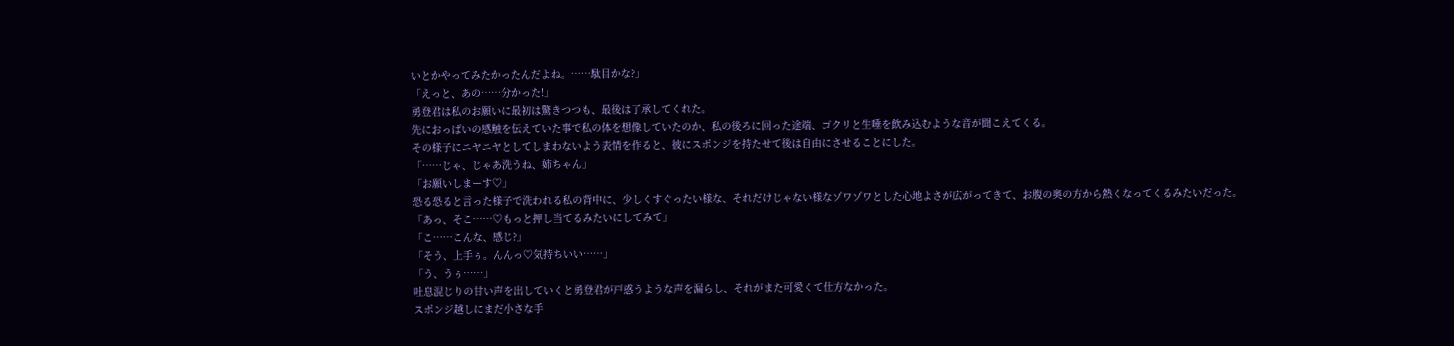いとかやってみたかったんだよね。……駄目かな?」
「えっと、あの……分かった!」
勇登君は私のお願いに最初は驚きつつも、最後は了承してくれた。
先におっぱいの感触を伝えていた事で私の体を想像していたのか、私の後ろに回った途端、ゴクリと生唾を飲み込むような音が聞こえてくる。
その様子にニヤニヤとしてしまわないよう表情を作ると、彼にスポンジを持たせて後は自由にさせることにした。
「……じゃ、じゃあ洗うね、姉ちゃん」
「お願いしまーす♡」
恐る恐ると言った様子で洗われる私の背中に、少しくすぐったい様な、それだけじゃない様なゾワゾワとした心地よさが広がってきて、お腹の奥の方から熱くなってくるみたいだった。
「あっ、そこ……♡もっと押し当てるみたいにしてみて」
「こ……こんな、感じ?」
「そう、上手ぅ。んんっ♡気持ちいい……」
「う、うぅ……」
吐息混じりの甘い声を出していくと勇登君が戸惑うような声を漏らし、それがまた可愛くて仕方なかった。
スポンジ越しにまだ小さな手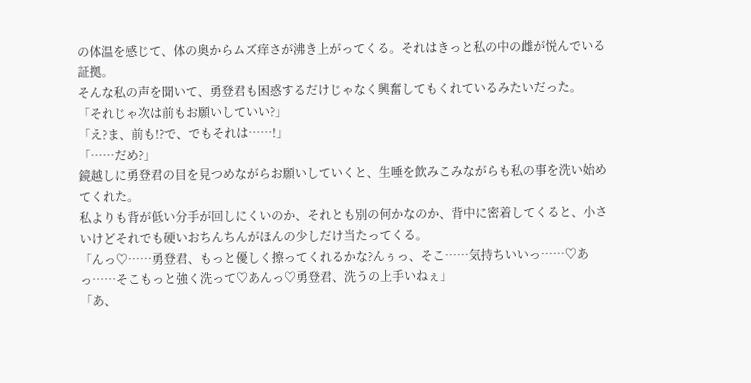の体温を感じて、体の奥からムズ痒さが沸き上がってくる。それはきっと私の中の雌が悦んでいる証拠。
そんな私の声を聞いて、勇登君も困惑するだけじゃなく興奮してもくれているみたいだった。
「それじゃ次は前もお願いしていい?」
「え?ま、前も!?で、でもそれは……!」
「……だめ?」
鏡越しに勇登君の目を見つめながらお願いしていくと、生唾を飲みこみながらも私の事を洗い始めてくれた。
私よりも背が低い分手が回しにくいのか、それとも別の何かなのか、背中に密着してくると、小さいけどそれでも硬いおちんちんがほんの少しだけ当たってくる。
「んっ♡……勇登君、もっと優しく擦ってくれるかな?んぅっ、そこ……気持ちいいっ……♡あっ……そこもっと強く洗って♡あんっ♡勇登君、洗うの上手いねぇ」
「あ、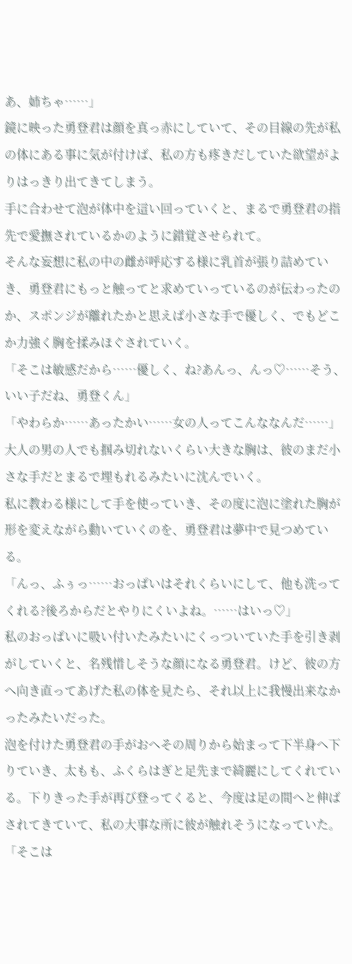あ、姉ちゃ……」
鏡に映った勇登君は顔を真っ赤にしていて、その目線の先が私の体にある事に気が付けば、私の方も疼きだしていた欲望がよりはっきり出てきてしまう。
手に合わせて泡が体中を這い回っていくと、まるで勇登君の指先で愛撫されているかのように錯覚させられて。
そんな妄想に私の中の雌が呼応する様に乳首が張り詰めていき、勇登君にもっと触ってと求めていっているのが伝わったのか、スポンジが離れたかと思えば小さな手で優しく、でもどこか力強く胸を揉みほぐされていく。
「そこは敏感だから……優しく、ね?あんっ、んっ♡……そう、いい子だね、勇登くん」
「やわらか……あったかい……女の人ってこんななんだ……」
大人の男の人でも掴み切れないくらい大きな胸は、彼のまだ小さな手だとまるで埋もれるみたいに沈んでいく。
私に教わる様にして手を使っていき、その度に泡に塗れた胸が形を変えながら動いていくのを、勇登君は夢中で見つめている。
「んっ、ふぅっ……おっぱいはそれくらいにして、他も洗ってくれる?後ろからだとやりにくいよね。……はいっ♡」
私のおっぱいに吸い付いたみたいにくっついていた手を引き剥がしていくと、名残惜しそうな顔になる勇登君。けど、彼の方へ向き直ってあげた私の体を見たら、それ以上に我慢出来なかったみたいだった。
泡を付けた勇登君の手がおへその周りから始まって下半身へ下りていき、太もも、ふくらはぎと足先まで綺麗にしてくれている。下りきった手が再び登ってくると、今度は足の間へと伸ばされてきていて、私の大事な所に彼が触れそうになっていた。
「そこは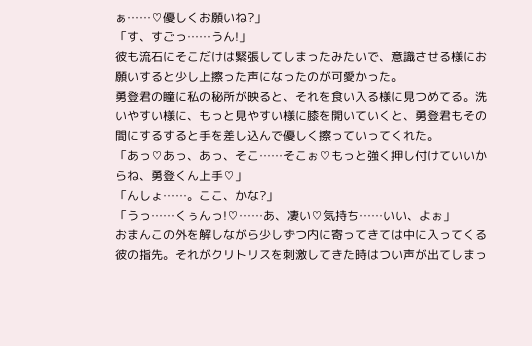ぁ……♡優しくお願いね?」
「す、すごっ……うん!」
彼も流石にそこだけは緊張してしまったみたいで、意識させる様にお願いすると少し上擦った声になったのが可愛かった。
勇登君の瞳に私の秘所が映ると、それを食い入る様に見つめてる。洗いやすい様に、もっと見やすい様に膝を開いていくと、勇登君もその間にするすると手を差し込んで優しく擦っていってくれた。
「あっ♡あっ、あっ、そこ……そこぉ♡もっと強く押し付けていいからね、勇登くん上手♡」
「んしょ……。ここ、かな?」
「うっ……くぅんっ!♡……あ、凄い♡気持ち……いい、よぉ」
おまんこの外を解しながら少しずつ内に寄ってきては中に入ってくる彼の指先。それがクリトリスを刺激してきた時はつい声が出てしまっ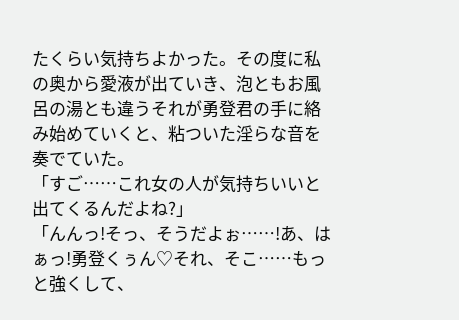たくらい気持ちよかった。その度に私の奥から愛液が出ていき、泡ともお風呂の湯とも違うそれが勇登君の手に絡み始めていくと、粘ついた淫らな音を奏でていた。
「すご……これ女の人が気持ちいいと出てくるんだよね?」
「んんっ!そっ、そうだよぉ……!あ、はぁっ!勇登くぅん♡それ、そこ……もっと強くして、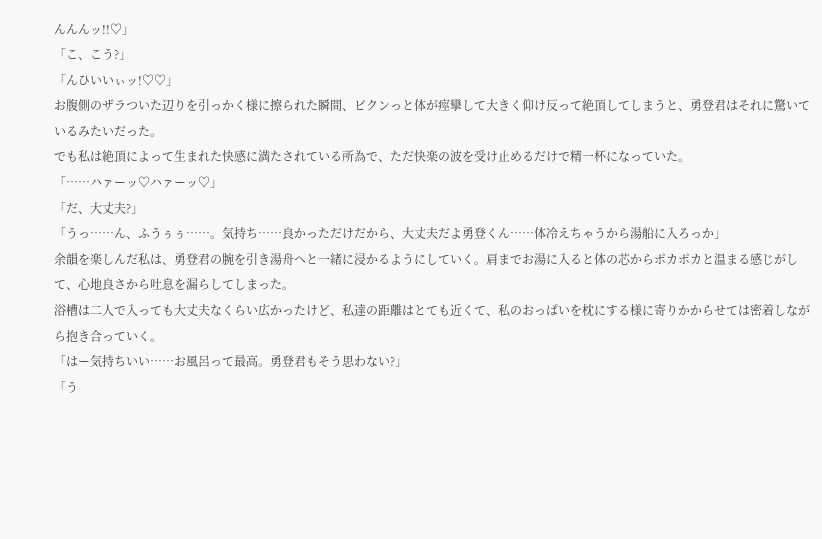んんんッ!!♡」
「こ、こう?」
「んひいいぃッ!♡♡」
お腹側のザラついた辺りを引っかく様に擦られた瞬間、ビクンっと体が痙攣して大きく仰け反って絶頂してしまうと、勇登君はそれに驚いているみたいだった。
でも私は絶頂によって生まれた快感に満たされている所為で、ただ快楽の波を受け止めるだけで精一杯になっていた。
「……ハァーッ♡ハァーッ♡」
「だ、大丈夫?」
「うっ……ん、ふうぅぅ……。気持ち……良かっただけだから、大丈夫だよ勇登くん……体冷えちゃうから湯船に入ろっか」
余韻を楽しんだ私は、勇登君の腕を引き湯舟へと一緒に浸かるようにしていく。肩までお湯に入ると体の芯からポカポカと温まる感じがして、心地良さから吐息を漏らしてしまった。
浴槽は二人で入っても大丈夫なくらい広かったけど、私達の距離はとても近くて、私のおっぱいを枕にする様に寄りかからせては密着しながら抱き合っていく。
「はー気持ちいい……お風呂って最高。勇登君もそう思わない?」
「う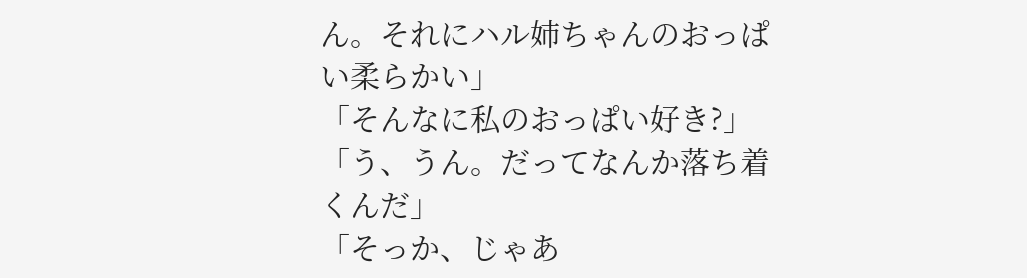ん。それにハル姉ちゃんのおっぱい柔らかい」
「そんなに私のおっぱい好き?」
「う、うん。だってなんか落ち着くんだ」
「そっか、じゃあ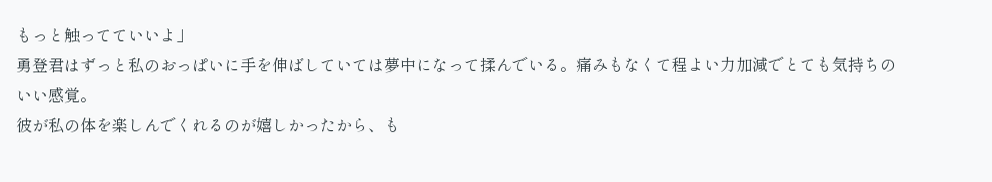もっと触ってていいよ」
勇登君はずっと私のおっぱいに手を伸ばしていては夢中になって揉んでいる。痛みもなくて程よい力加減でとても気持ちのいい感覚。
彼が私の体を楽しんでくれるのが嬉しかったから、も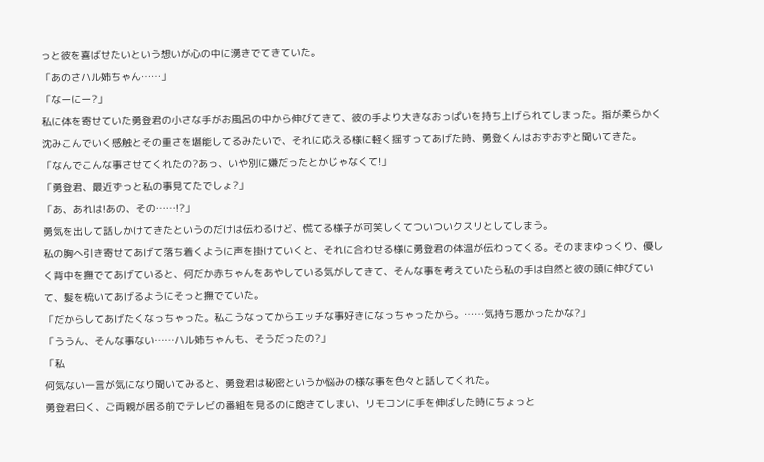っと彼を喜ばせたいという想いが心の中に湧きでてきていた。
「あのさハル姉ちゃん……」
「なーにー?」
私に体を寄せていた勇登君の小さな手がお風呂の中から伸びてきて、彼の手より大きなおっぱいを持ち上げられてしまった。指が柔らかく沈みこんでいく感触とその重さを堪能してるみたいで、それに応える様に軽く揺すってあげた時、勇登くんはおずおずと聞いてきた。
「なんでこんな事させてくれたの?あっ、いや別に嫌だったとかじゃなくて!」
「勇登君、最近ずっと私の事見てたでしょ?」
「あ、あれは!あの、その……!?」
勇気を出して話しかけてきたというのだけは伝わるけど、慌てる様子が可笑しくてついついクスリとしてしまう。
私の胸へ引き寄せてあげて落ち着くように声を掛けていくと、それに合わせる様に勇登君の体温が伝わってくる。そのままゆっくり、優しく背中を撫でてあげていると、何だか赤ちゃんをあやしている気がしてきて、そんな事を考えていたら私の手は自然と彼の頭に伸びていて、髪を梳いてあげるようにそっと撫でていた。
「だからしてあげたくなっちゃった。私こうなってからエッチな事好きになっちゃったから。……気持ち悪かったかな?」
「ううん、そんな事ない……ハル姉ちゃんも、そうだったの?」
「私
何気ない一言が気になり聞いてみると、勇登君は秘密というか悩みの様な事を色々と話してくれた。
勇登君曰く、ご両親が居る前でテレビの番組を見るのに飽きてしまい、リモコンに手を伸ばした時にちょっと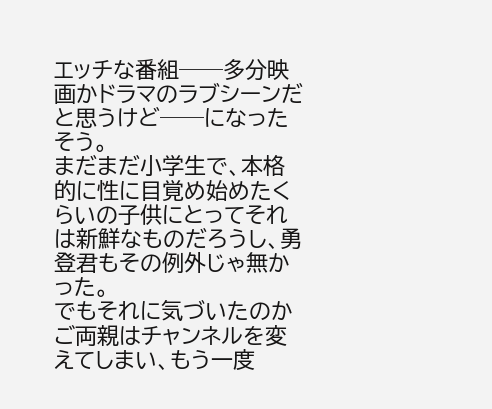エッチな番組──多分映画かドラマのラブシーンだと思うけど──になったそう。
まだまだ小学生で、本格的に性に目覚め始めたくらいの子供にとってそれは新鮮なものだろうし、勇登君もその例外じゃ無かった。
でもそれに気づいたのかご両親はチャンネルを変えてしまい、もう一度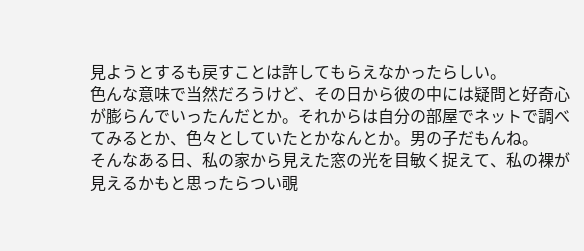見ようとするも戻すことは許してもらえなかったらしい。
色んな意味で当然だろうけど、その日から彼の中には疑問と好奇心が膨らんでいったんだとか。それからは自分の部屋でネットで調べてみるとか、色々としていたとかなんとか。男の子だもんね。
そんなある日、私の家から見えた窓の光を目敏く捉えて、私の裸が見えるかもと思ったらつい覗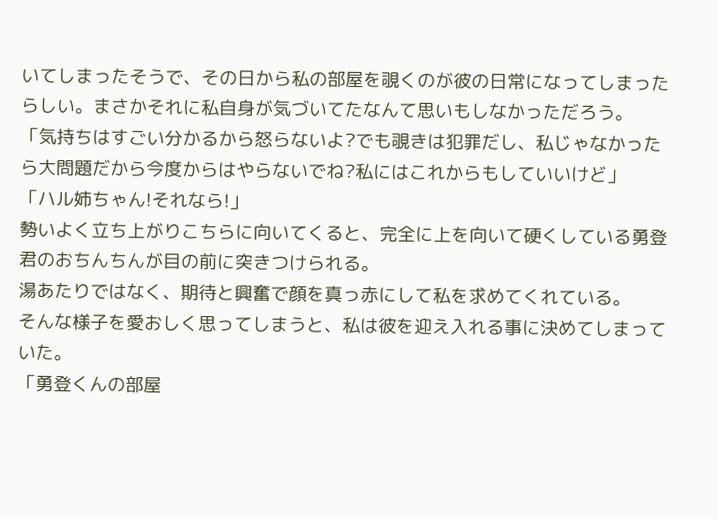いてしまったそうで、その日から私の部屋を覗くのが彼の日常になってしまったらしい。まさかそれに私自身が気づいてたなんて思いもしなかっただろう。
「気持ちはすごい分かるから怒らないよ?でも覗きは犯罪だし、私じゃなかったら大問題だから今度からはやらないでね?私にはこれからもしていいけど」
「ハル姉ちゃん!それなら!」
勢いよく立ち上がりこちらに向いてくると、完全に上を向いて硬くしている勇登君のおちんちんが目の前に突きつけられる。
湯あたりではなく、期待と興奮で顔を真っ赤にして私を求めてくれている。
そんな様子を愛おしく思ってしまうと、私は彼を迎え入れる事に決めてしまっていた。
「勇登くんの部屋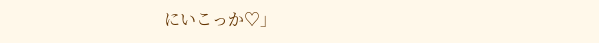にいこっか♡」